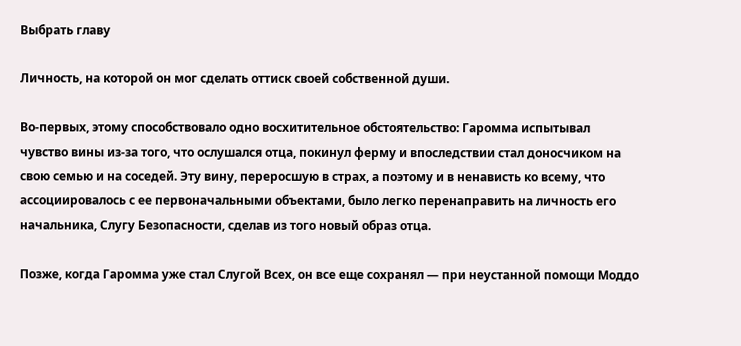Выбрать главу

Личность, на которой он мог сделать оттиск своей собственной души.

Во-первых, этому способствовало одно восхитительное обстоятельство: Гаромма испытывал чувство вины из-за того, что ослушался отца, покинул ферму и впоследствии стал доносчиком на свою семью и на соседей. Эту вину, переросшую в страх, а поэтому и в ненависть ко всему, что ассоциировалось с ее первоначальными объектами, было легко перенаправить на личность его начальника, Слугу Безопасности, сделав из того новый образ отца.

Позже, когда Гаромма уже стал Слугой Всех, он все еще сохранял — при неустанной помощи Моддо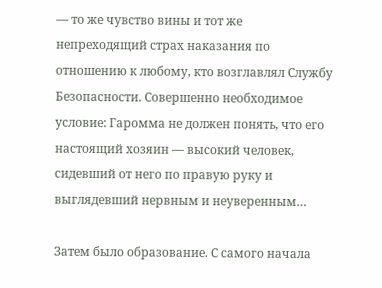— то же чувство вины и тот же непреходящий страх наказания по отношению к любому, кто возглавлял Службу Безопасности. Совершенно необходимое условие: Гаромма не должен понять, что его настоящий хозяин — высокий человек, сидевший от него по правую руку и выглядевший нервным и неуверенным…

Затем было образование. С самого начала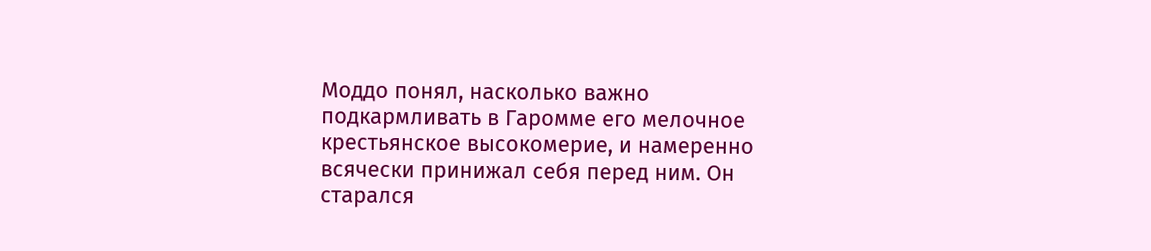Моддо понял, насколько важно подкармливать в Гаромме его мелочное крестьянское высокомерие, и намеренно всячески принижал себя перед ним. Он старался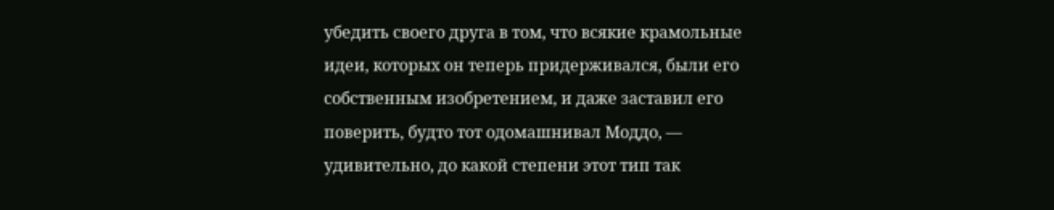убедить своего друга в том, что всякие крамольные идеи, которых он теперь придерживался, были его собственным изобретением, и даже заставил его поверить, будто тот одомашнивал Моддо, — удивительно, до какой степени этот тип так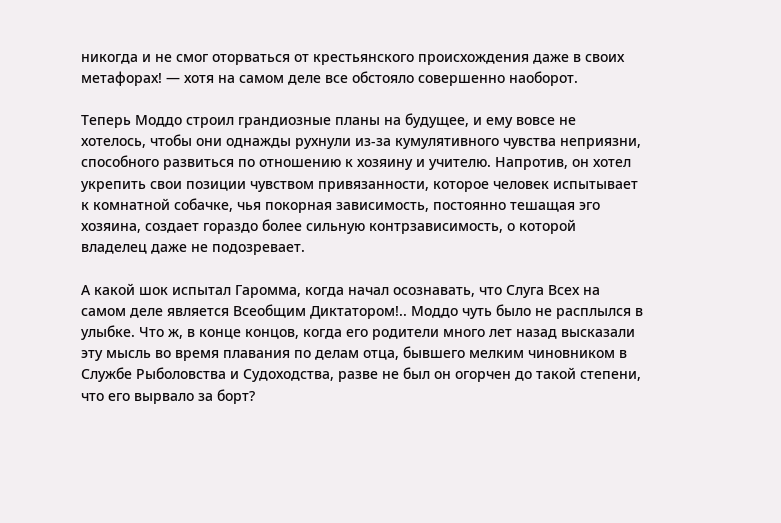никогда и не смог оторваться от крестьянского происхождения даже в своих метафорах! — хотя на самом деле все обстояло совершенно наоборот.

Теперь Моддо строил грандиозные планы на будущее, и ему вовсе не хотелось, чтобы они однажды рухнули из-за кумулятивного чувства неприязни, способного развиться по отношению к хозяину и учителю. Напротив, он хотел укрепить свои позиции чувством привязанности, которое человек испытывает к комнатной собачке, чья покорная зависимость, постоянно тешащая эго хозяина, создает гораздо более сильную контрзависимость, о которой владелец даже не подозревает.

А какой шок испытал Гаромма, когда начал осознавать, что Слуга Всех на самом деле является Всеобщим Диктатором!.. Моддо чуть было не расплылся в улыбке. Что ж, в конце концов, когда его родители много лет назад высказали эту мысль во время плавания по делам отца, бывшего мелким чиновником в Службе Рыболовства и Судоходства, разве не был он огорчен до такой степени, что его вырвало за борт?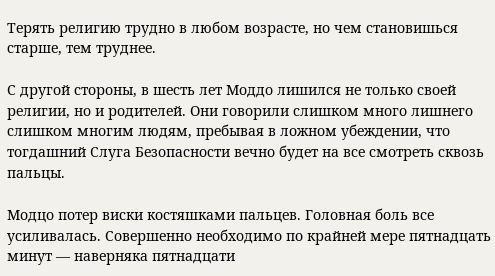Терять религию трудно в любом возрасте, но чем становишься старше, тем труднее.

С другой стороны, в шесть лет Моддо лишился не только своей религии, но и родителей. Они говорили слишком много лишнего слишком многим людям, пребывая в ложном убеждении, что тогдашний Слуга Безопасности вечно будет на все смотреть сквозь пальцы.

Модцо потер виски костяшками пальцев. Головная боль все усиливалась. Совершенно необходимо по крайней мере пятнадцать минут — наверняка пятнадцати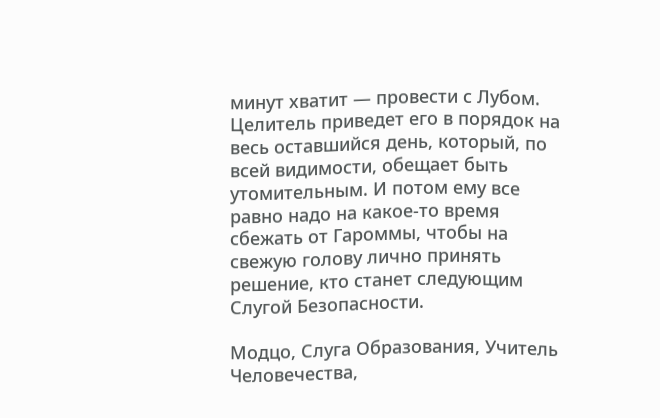минут хватит — провести с Лубом. Целитель приведет его в порядок на весь оставшийся день, который, по всей видимости, обещает быть утомительным. И потом ему все равно надо на какое-то время сбежать от Гароммы, чтобы на свежую голову лично принять решение, кто станет следующим Слугой Безопасности.

Модцо, Слуга Образования, Учитель Человечества,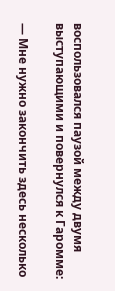воспользовался паузой между двумя выступающими и повернулся к Гаромме:

— Мне нужно закончить здесь несколько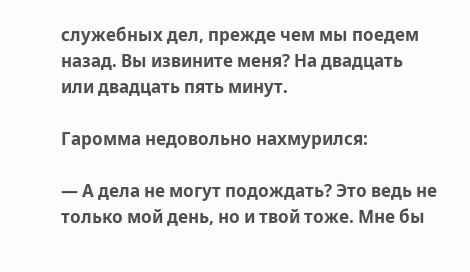служебных дел, прежде чем мы поедем назад. Вы извините меня? На двадцать или двадцать пять минут.

Гаромма недовольно нахмурился:

— А дела не могут подождать? Это ведь не только мой день, но и твой тоже. Мне бы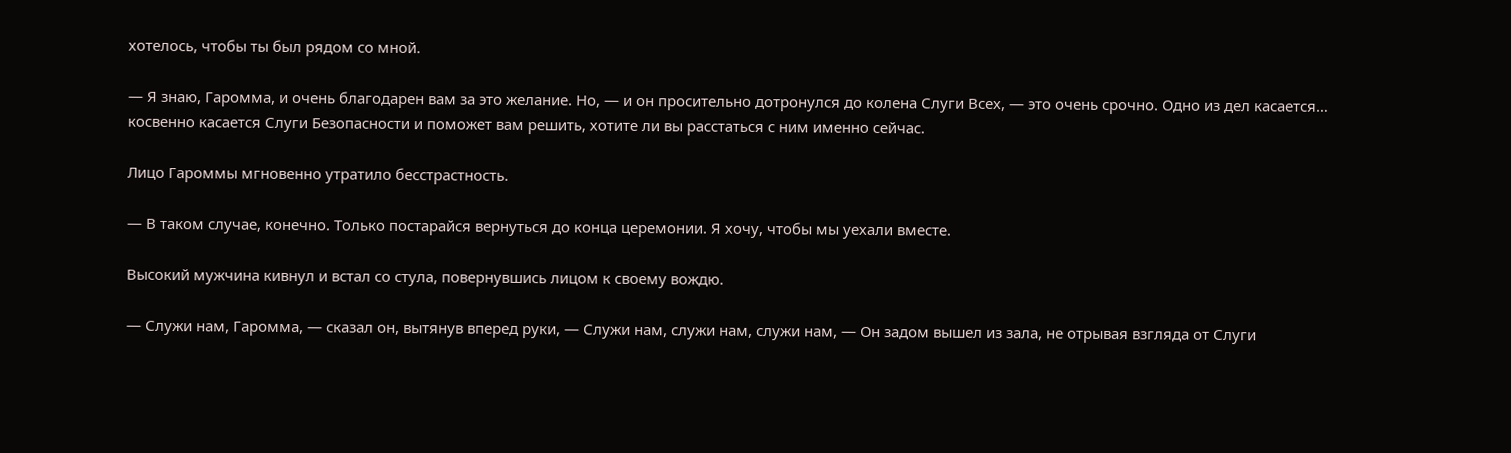хотелось, чтобы ты был рядом со мной.

— Я знаю, Гаромма, и очень благодарен вам за это желание. Но, — и он просительно дотронулся до колена Слуги Всех, — это очень срочно. Одно из дел касается… косвенно касается Слуги Безопасности и поможет вам решить, хотите ли вы расстаться с ним именно сейчас.

Лицо Гароммы мгновенно утратило бесстрастность.

— В таком случае, конечно. Только постарайся вернуться до конца церемонии. Я хочу, чтобы мы уехали вместе.

Высокий мужчина кивнул и встал со стула, повернувшись лицом к своему вождю.

— Служи нам, Гаромма, — сказал он, вытянув вперед руки, — Служи нам, служи нам, служи нам, — Он задом вышел из зала, не отрывая взгляда от Слуги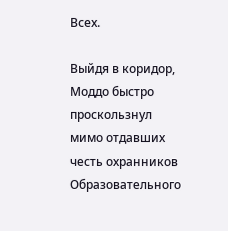Всех.

Выйдя в коридор, Моддо быстро проскользнул мимо отдавших честь охранников Образовательного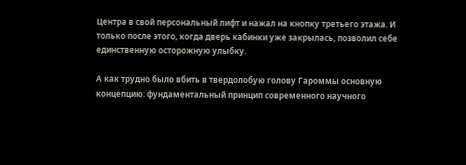Центра в свой персональный лифт и нажал на кнопку третьего этажа. И только после этого, когда дверь кабинки уже закрылась, позволил себе единственную осторожную улыбку.

А как трудно было вбить в твердолобую голову Гароммы основную концепцию: фундаментальный принцип современного научного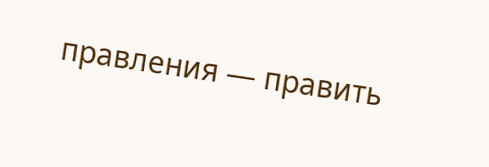правления — править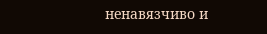ненавязчиво и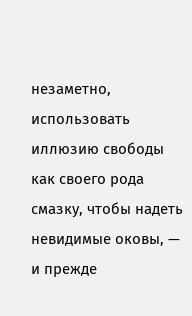незаметно, использовать иллюзию свободы как своего рода смазку, чтобы надеть невидимые оковы, — и прежде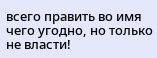всего править во имя чего угодно, но только не власти!